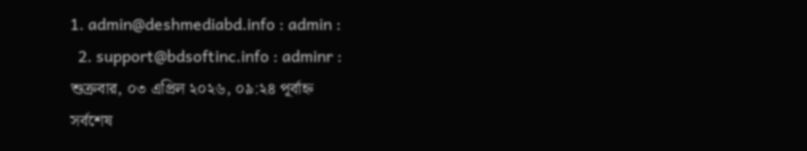1. admin@deshmediabd.info : admin :
  2. support@bdsoftinc.info : adminr :
শুক্রবার, ০৩ এপ্রিল ২০২৬, ০৯:২৪ পূর্বাহ্ন
সর্বশেষ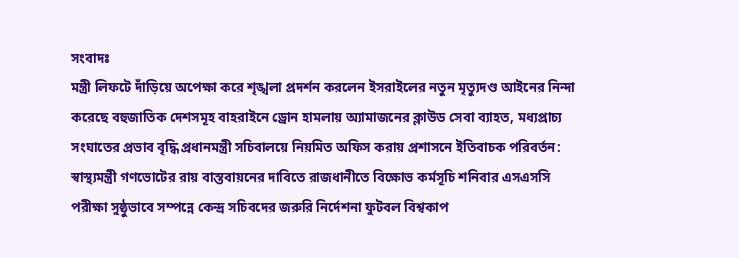সংবাদঃ
মন্ত্রী লিফটে দাঁড়িয়ে অপেক্ষা করে শৃঙ্খলা প্রদর্শন করলেন ইসরাইলের নতুন মৃত্যুদণ্ড আইনের নিন্দা করেছে বহুজাতিক দেশসমূহ বাহরাইনে ড্রোন হামলায় অ্যামাজনের ক্লাউড সেবা ব্যাহত, মধ্যপ্রাচ্য সংঘাতের প্রভাব বৃদ্ধি প্রধানমন্ত্রী সচিবালয়ে নিয়মিত অফিস করায় প্রশাসনে ইতিবাচক পরিবর্তন: স্বাস্থ্যমন্ত্রী গণভোটের রায় বাস্তবায়নের দাবিতে রাজধানীতে বিক্ষোভ কর্মসূচি শনিবার এসএসসি পরীক্ষা সুষ্ঠুভাবে সম্পন্নে কেন্দ্র সচিবদের জরুরি নির্দেশনা ফুটবল বিশ্বকাপ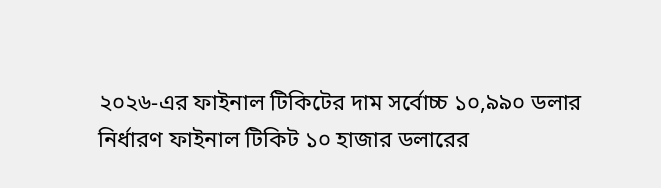২০২৬-এর ফাইনাল টিকিটের দাম সর্বোচ্চ ১০,৯৯০ ডলার নির্ধারণ ফাইনাল টিকিট ১০ হাজার ডলারের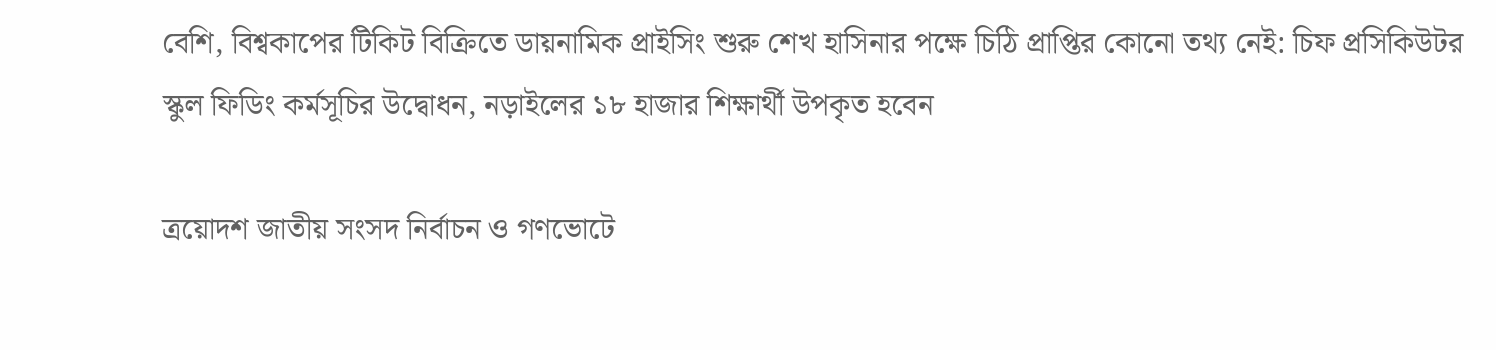বেশি, বিশ্বকাপের টিকিট বিক্রিতে ডায়নামিক প্রাইসিং শুরু শেখ হাসিনার পক্ষে চিঠি প্রাপ্তির কোনো তথ্য নেই: চিফ প্রসিকিউটর স্কুল ফিডিং কর্মসূচির উদ্বোধন, নড়াইলের ১৮ হাজার শিক্ষার্থী উপকৃত হবেন

ত্রয়োদশ জাতীয় সংসদ নির্বাচন ও গণভোটে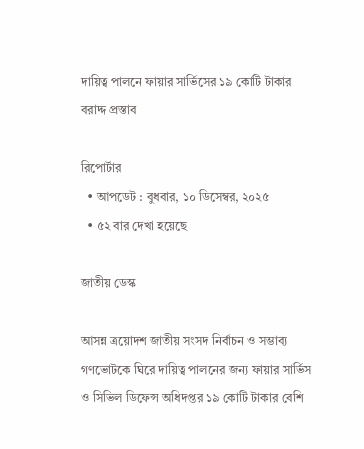দায়িত্ব পালনে ফায়ার সার্ভিসের ১৯ কোটি টাকার বরাদ্দ প্রস্তাব

রিপোর্টার
  • আপডেট : বুধবার, ১০ ডিসেম্বর, ২০২৫
  • ৫২ বার দেখা হয়েছে

জাতীয় ডেস্ক

আসন্ন ত্রয়োদশ জাতীয় সংসদ নির্বাচন ও সম্ভাব্য গণভোটকে ঘিরে দায়িত্ব পালনের জন্য ফায়ার সার্ভিস ও সিভিল ডিফেন্স অধিদপ্তর ১৯ কোটি টাকার বেশি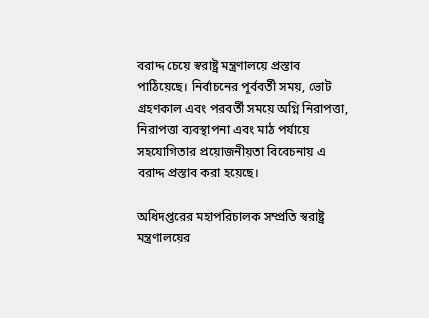বরাদ্দ চেয়ে স্বরাষ্ট্র মন্ত্রণালয়ে প্রস্তাব পাঠিয়েছে। নির্বাচনের পূর্ববর্তী সময়, ভোট গ্রহণকাল এবং পরবর্তী সময়ে অগ্নি নিরাপত্তা, নিরাপত্তা ব্যবস্থাপনা এবং মাঠ পর্যায়ে সহযোগিতার প্রয়োজনীয়তা বিবেচনায় এ বরাদ্দ প্রস্তাব করা হয়েছে।

অধিদপ্তরের মহাপরিচালক সম্প্রতি স্বরাষ্ট্র মন্ত্রণালয়ের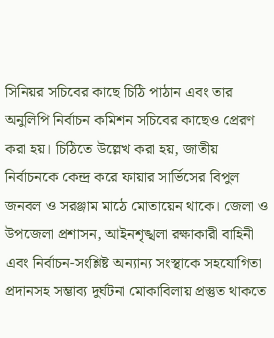সিনিয়র সচিবের কাছে চিঠি পাঠান এবং তার অনুলিপি নির্বাচন কমিশন সচিবের কাছেও প্রেরণ করা হয়। চিঠিতে উল্লেখ করা হয়, জাতীয় নির্বাচনকে কেন্দ্র করে ফায়ার সার্ভিসের বিপুল জনবল ও সরঞ্জাম মাঠে মোতায়েন থাকে। জেলা ও উপজেলা প্রশাসন, আইনশৃঙ্খলা রক্ষাকারী বাহিনী এবং নির্বাচন-সংশ্লিষ্ট অন্যান্য সংস্থাকে সহযোগিতা প্রদানসহ সম্ভাব্য দুর্ঘটনা মোকাবিলায় প্রস্তুত থাকতে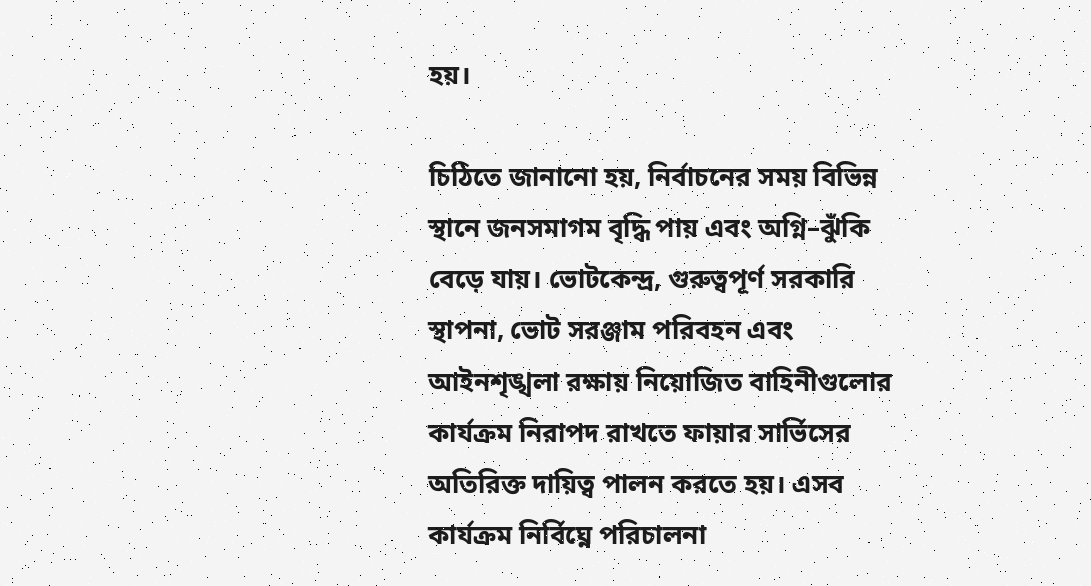হয়।

চিঠিতে জানানো হয়, নির্বাচনের সময় বিভিন্ন স্থানে জনসমাগম বৃদ্ধি পায় এবং অগ্নি–ঝুঁকি বেড়ে যায়। ভোটকেন্দ্র, গুরুত্বপূর্ণ সরকারি স্থাপনা, ভোট সরঞ্জাম পরিবহন এবং আইনশৃঙ্খলা রক্ষায় নিয়োজিত বাহিনীগুলোর কার্যক্রম নিরাপদ রাখতে ফায়ার সার্ভিসের অতিরিক্ত দায়িত্ব পালন করতে হয়। এসব কার্যক্রম নির্বিঘ্নে পরিচালনা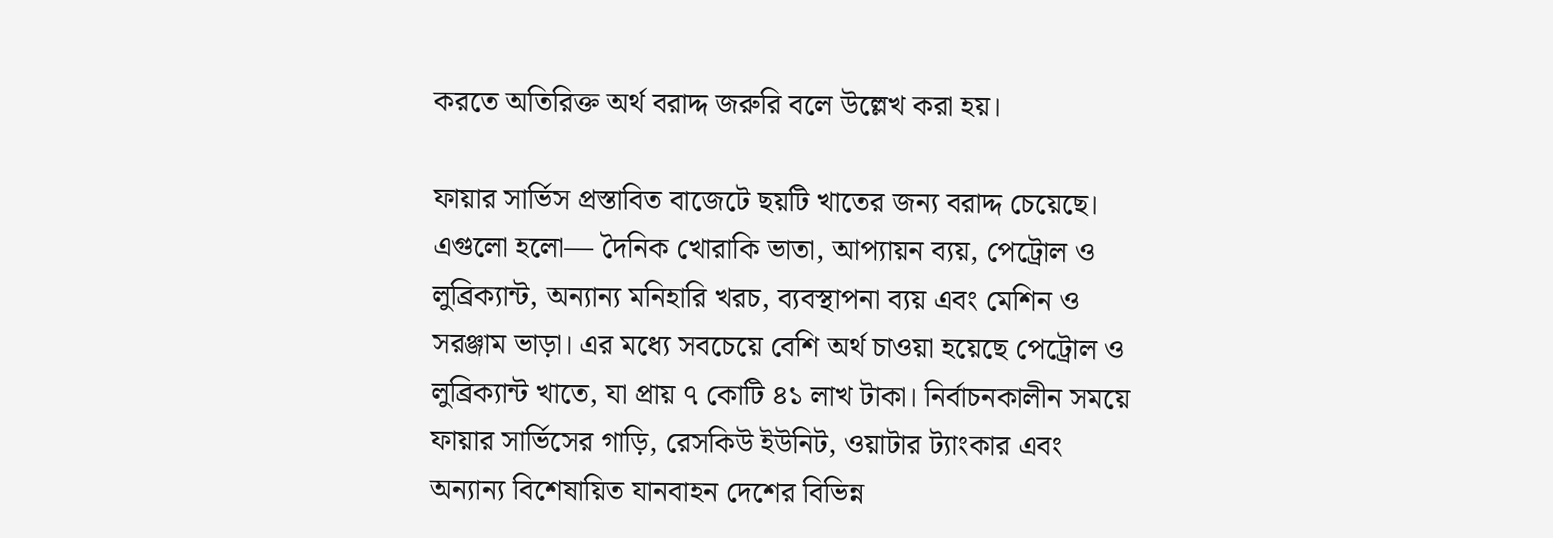করতে অতিরিক্ত অর্থ বরাদ্দ জরুরি বলে উল্লেখ করা হয়।

ফায়ার সার্ভিস প্রস্তাবিত বাজেটে ছয়টি খাতের জন্য বরাদ্দ চেয়েছে। এগুলো হলো— দৈনিক খোরাকি ভাতা, আপ্যায়ন ব্যয়, পেট্রোল ও লুব্রিক্যান্ট, অন্যান্য মনিহারি খরচ, ব্যবস্থাপনা ব্যয় এবং মেশিন ও সরঞ্জাম ভাড়া। এর মধ্যে সবচেয়ে বেশি অর্থ চাওয়া হয়েছে পেট্রোল ও লুব্রিক্যান্ট খাতে, যা প্রায় ৭ কোটি ৪১ লাখ টাকা। নির্বাচনকালীন সময়ে ফায়ার সার্ভিসের গাড়ি, রেসকিউ ইউনিট, ওয়াটার ট্যাংকার এবং অন্যান্য বিশেষায়িত যানবাহন দেশের বিভিন্ন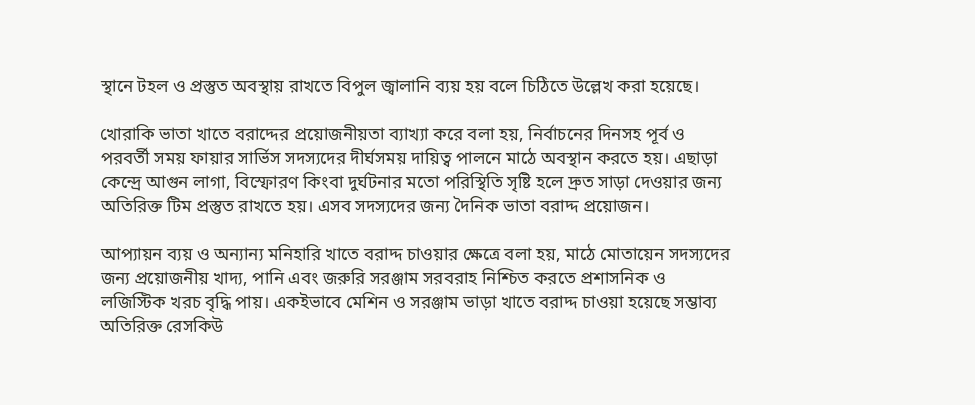স্থানে টহল ও প্রস্তুত অবস্থায় রাখতে বিপুল জ্বালানি ব্যয় হয় বলে চিঠিতে উল্লেখ করা হয়েছে।

খোরাকি ভাতা খাতে বরাদ্দের প্রয়োজনীয়তা ব্যাখ্যা করে বলা হয়, নির্বাচনের দিনসহ পূর্ব ও পরবর্তী সময় ফায়ার সার্ভিস সদস্যদের দীর্ঘসময় দায়িত্ব পালনে মাঠে অবস্থান করতে হয়। এছাড়া কেন্দ্রে আগুন লাগা, বিস্ফোরণ কিংবা দুর্ঘটনার মতো পরিস্থিতি সৃষ্টি হলে দ্রুত সাড়া দেওয়ার জন্য অতিরিক্ত টিম প্রস্তুত রাখতে হয়। এসব সদস্যদের জন্য দৈনিক ভাতা বরাদ্দ প্রয়োজন।

আপ্যায়ন ব্যয় ও অন্যান্য মনিহারি খাতে বরাদ্দ চাওয়ার ক্ষেত্রে বলা হয়, মাঠে মোতায়েন সদস্যদের জন্য প্রয়োজনীয় খাদ্য, পানি এবং জরুরি সরঞ্জাম সরবরাহ নিশ্চিত করতে প্রশাসনিক ও লজিস্টিক খরচ বৃদ্ধি পায়। একইভাবে মেশিন ও সরঞ্জাম ভাড়া খাতে বরাদ্দ চাওয়া হয়েছে সম্ভাব্য অতিরিক্ত রেসকিউ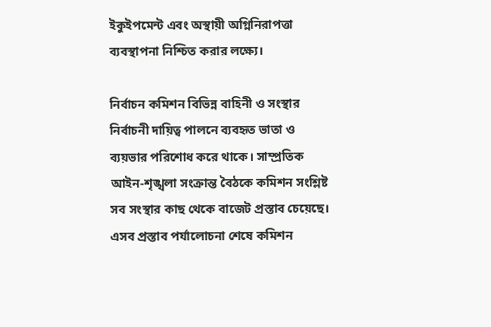ইকুইপমেন্ট এবং অস্থায়ী অগ্নিনিরাপত্তা ব্যবস্থাপনা নিশ্চিত করার লক্ষ্যে।

নির্বাচন কমিশন বিভিন্ন বাহিনী ও সংস্থার নির্বাচনী দায়িত্ব পালনে ব্যবহৃত ভাতা ও ব্যয়ভার পরিশোধ করে থাকে। সাম্প্রতিক আইন-শৃঙ্খলা সংক্রান্ত বৈঠকে কমিশন সংশ্লিষ্ট সব সংস্থার কাছ থেকে বাজেট প্রস্তাব চেয়েছে। এসব প্রস্তাব পর্যালোচনা শেষে কমিশন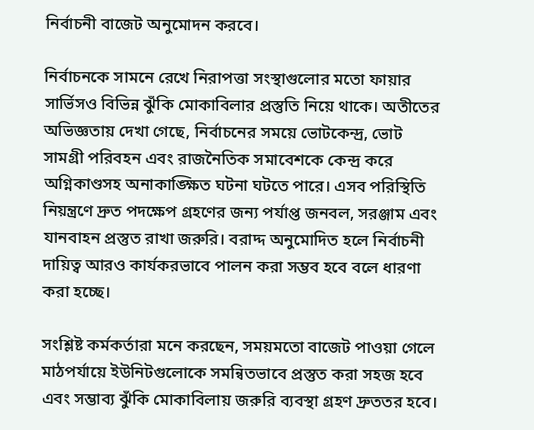নির্বাচনী বাজেট অনুমোদন করবে।

নির্বাচনকে সামনে রেখে নিরাপত্তা সংস্থাগুলোর মতো ফায়ার সার্ভিসও বিভিন্ন ঝুঁকি মোকাবিলার প্রস্তুতি নিয়ে থাকে। অতীতের অভিজ্ঞতায় দেখা গেছে, নির্বাচনের সময়ে ভোটকেন্দ্র, ভোট সামগ্রী পরিবহন এবং রাজনৈতিক সমাবেশকে কেন্দ্র করে অগ্নিকাণ্ডসহ অনাকাঙ্ক্ষিত ঘটনা ঘটতে পারে। এসব পরিস্থিতি নিয়ন্ত্রণে দ্রুত পদক্ষেপ গ্রহণের জন্য পর্যাপ্ত জনবল, সরঞ্জাম এবং যানবাহন প্রস্তুত রাখা জরুরি। বরাদ্দ অনুমোদিত হলে নির্বাচনী দায়িত্ব আরও কার্যকরভাবে পালন করা সম্ভব হবে বলে ধারণা করা হচ্ছে।

সংশ্লিষ্ট কর্মকর্তারা মনে করছেন, সময়মতো বাজেট পাওয়া গেলে মাঠপর্যায়ে ইউনিটগুলোকে সমন্বিতভাবে প্রস্তুত করা সহজ হবে এবং সম্ভাব্য ঝুঁকি মোকাবিলায় জরুরি ব্যবস্থা গ্রহণ দ্রুততর হবে।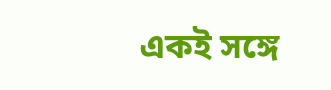একই সঙ্গে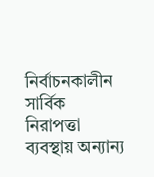নির্বাচনকালীন সার্বিক নিরাপত্তা ব্যবস্থায় অন্যান্য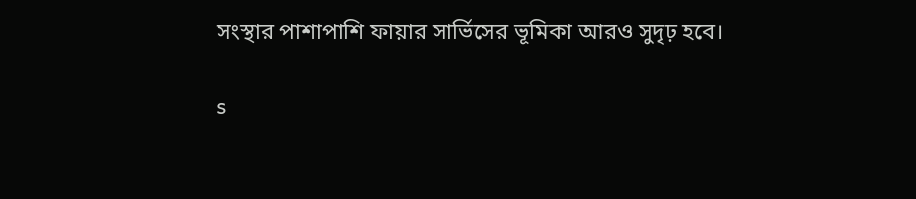সংস্থার পাশাপাশি ফায়ার সার্ভিসের ভূমিকা আরও সুদৃঢ় হবে।

s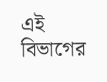এই বিভাগের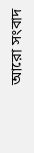আরো সংবাদ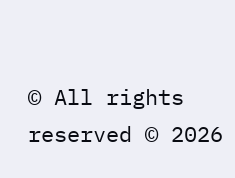© All rights reserved © 2026